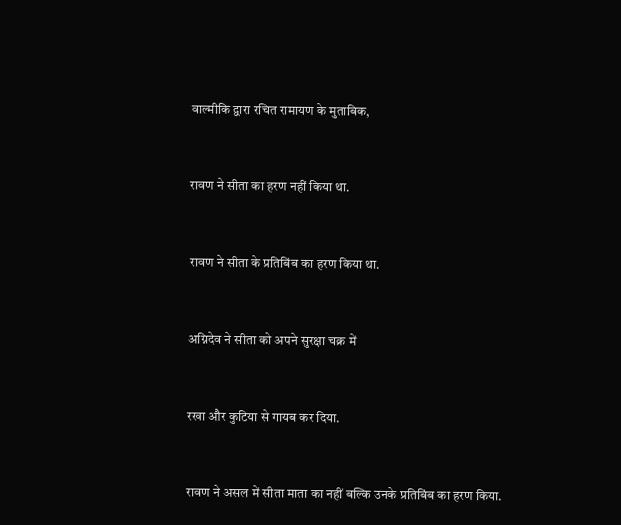वाल्मीकि द्वारा रचित रामायण के मुताबिक,



रावण ने सीता का हरण नहीं किया था.



रावण ने सीता के प्रतिबिंब का हरण किया था.



अग्निदेव ने सीता को अपने सुरक्षा चक्र में



रखा और कुटिया से गायब कर दिया.



रावण ने असल में सीता माता का नहीं बल्कि उनके प्रतिबिंब का हरण किया.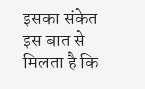इसका संकेत इस बात से मिलता है कि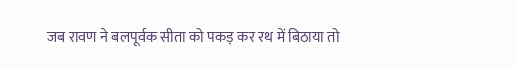जब रावण ने बलपूर्वक सीता को पकड़ कर रथ में बिठाया तो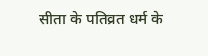सीता के पतिव्रत धर्म के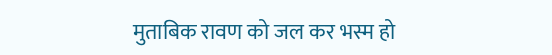मुताबिक रावण को जल कर भस्म हो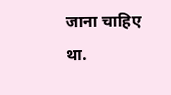जाना चाहिए था.